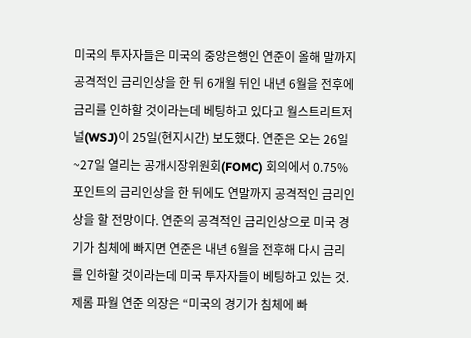미국의 투자자들은 미국의 중앙은행인 연준이 올해 말까지 공격적인 금리인상을 한 뒤 6개월 뒤인 내년 6월을 전후에 금리를 인하할 것이라는데 베팅하고 있다고 월스트리트저널(WSJ)이 25일(현지시간) 보도했다. 연준은 오는 26일~27일 열리는 공개시장위원회(FOMC) 회의에서 0.75%포인트의 금리인상을 한 뒤에도 연말까지 공격적인 금리인상을 할 전망이다. 연준의 공격적인 금리인상으로 미국 경기가 침체에 빠지면 연준은 내년 6월을 전후해 다시 금리를 인하할 것이라는데 미국 투자자들이 베팅하고 있는 것. 제롬 파월 연준 의장은 “미국의 경기가 침체에 빠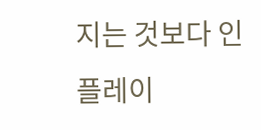지는 것보다 인플레이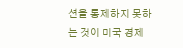션을 통제하지 못하는 것이 미국 경제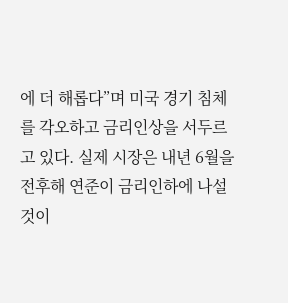에 더 해롭다”며 미국 경기 침체를 각오하고 금리인상을 서두르고 있다. 실제 시장은 내년 6월을 전후해 연준이 금리인하에 나설 것이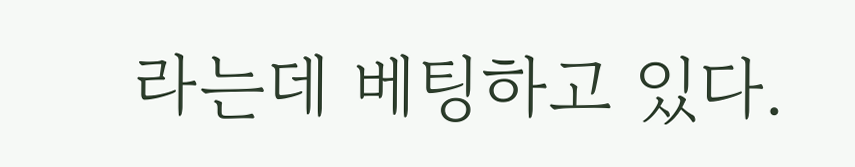라는데 베팅하고 있다.